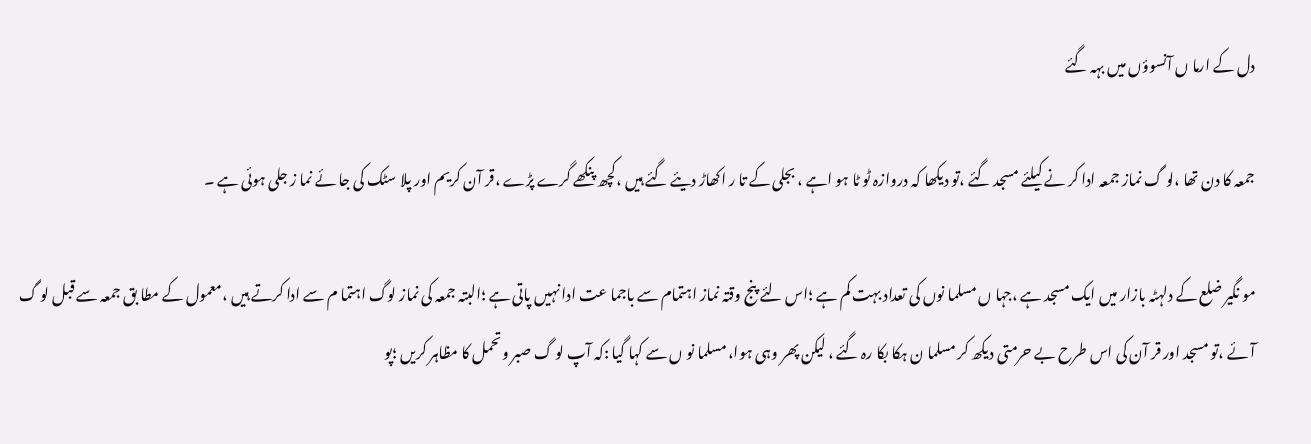دل کے ارما ں آنسوؤں میں بہہ گئے

جمعہ کا دن تھا ،لو گ نماز جمعہ ادا کر نے کیلئے مسجد گئے ،تو دیکھا کہ دروازہ ٹو ٹا ہو اہے ، بجلی کے تا ر اکھاڑ دیئے گئے ہیں ،کچھ پنکھے گرے پڑے ،قر آن کریم اور پلا سٹک کی جا ئے نما ز جلی ہوئی ہے ۔

مو نگیر ضلع کے دلہٹہ بازار میں ایک مسجد ہے ،جہا ں مسلما نوں کی تعداد بہت کم ہے ؛اس لئے پنج وقتہ نماز اہتمام سے باجما عت ادا نہیں پاتی ہے ؛البتہ جمعہ کی نماز لوگ اہتما م سے ادا کرتے ہیں ،معمول کے مطا بق جمعہ سے قبل لو گ آئے ،تو مسجد اور قر آن کی اس طرح بے حرمتی دیکھ کر مسلما ن ہکا بکا رہ گئے ، لیکن پھر وہی ہوا، مسلما نو ں سے کہا گیا :کہ آپ لو گ صبر وتحمل کا مظاہر کریں ؛پو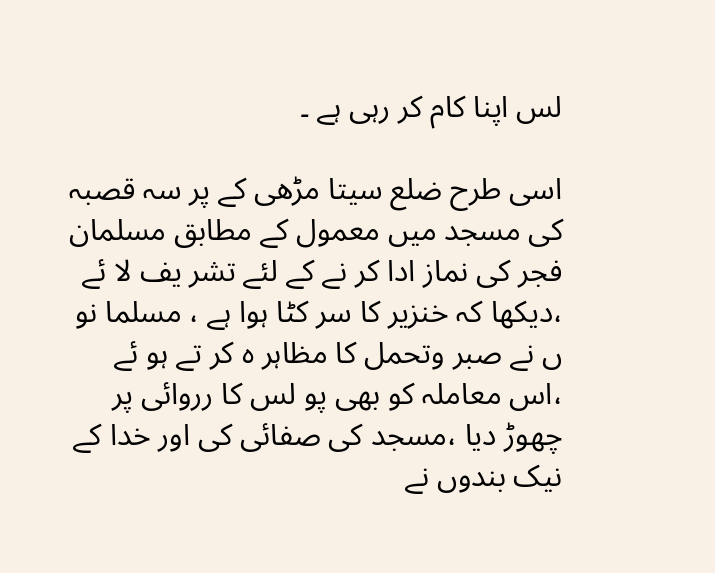لس اپنا کام کر رہی ہے ۔

اسی طرح ضلع سیتا مڑھی کے پر سہ قصبہ کی مسجد میں معمول کے مطابق مسلمان فجر کی نماز ادا کر نے کے لئے تشر یف لا ئے ،دیکھا کہ خنزیر کا سر کٹا ہوا ہے ، مسلما نو ں نے صبر وتحمل کا مظاہر ہ کر تے ہو ئے ،اس معاملہ کو بھی پو لس کا رروائی پر چھوڑ دیا ،مسجد کی صفائی کی اور خدا کے نیک بندوں نے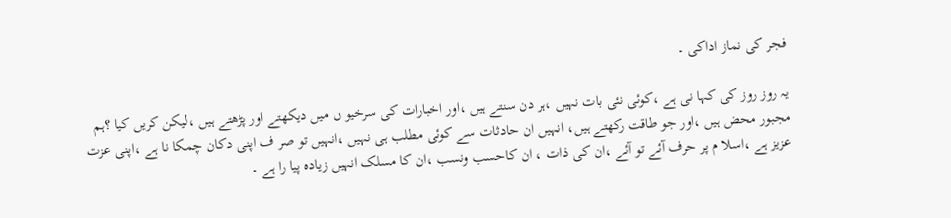فجر کی نماز اداکی ۔

یہ روز روز کی کہا نی ہے ،کوئی نئی بات نہیں ،ہر دن سنتے ہیں ،اور اخبارات کی سرخیو ں میں دیکھتے اور پڑھتے ہیں ،لیکن کریں کیا ؟ہم مجبور محض ہیں ،اور جو طاقت رکھتے ہیں، انہیں ان حادثات سے کوئی مطلب ہی نہیں ،انہیں تو صر ف اپنی دکان چمکا نا ہے ،اپنی عزت عزیز ہے ،اسلا م پر حرف آئے تو آئے ،ان کی ذات ، ان کاحسب ونسب ،ان کا مسلک انہیں زیادہ پیا را ہے ۔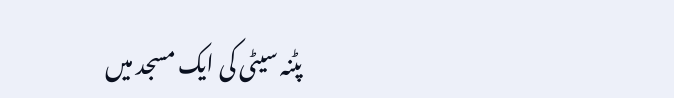پٹنہ سیٹی کی ایک مسجد میں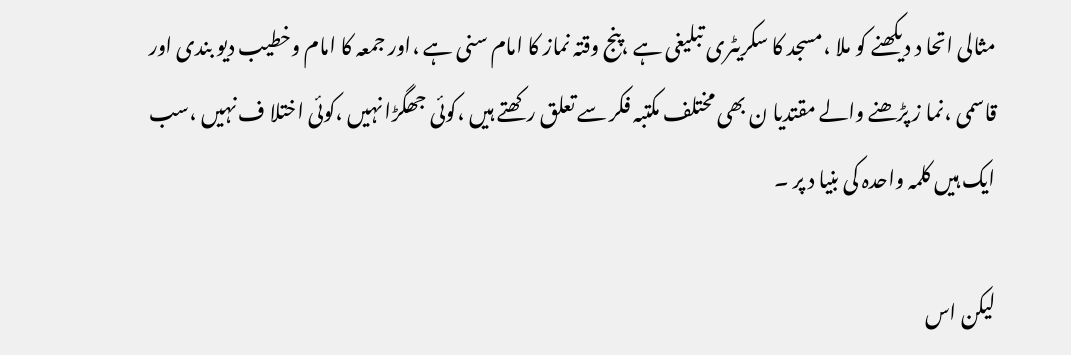مثالی اتحا د دیکھنے کو ملا ،مسجد کا سکریٹری تبلیغی ہے ،پنج وقتہ نماز کا امام سنی ہے ،اور جمعہ کا امام وخطیب دیو بندی اور قاسمی ،نما ز پڑھنے والے مقتدیا ن بھی مختلف مکتبہ فکر سے تعلق رکھتے ہیں ،کوئی جھگڑا نہیں ،کوئی اختلا ف نہیں ،سب ایک ہیں کلمہ واحدہ کی بنیا د پر ۔

لیکن اس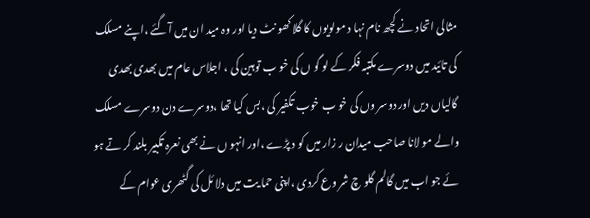مثالی اتحاد نے کچھ نام نہا د مولویوں کا گلا کھو نٹ دیا اور وہ مید ان میں آگئے ،اپنے مسلک کی تائید میں دوسرے مکتبہ فکر کے لو گو ں کی خو ب توہین کی ، اجلاس عام میں بھدی بھدی گالیاں دیں اور دوسر وں کی خو ب خوب تکفیر کی ،بس کیا تھا ،دوسرے دن دوسرے مسلک والے مو لانا صاحب میدان ر زار میں کو د پڑے ،اور انہو ں نے بھی نعرہ تکبیر بلند کر تے ہو ئے جو اب میں گالم گلو چ شر وع کردی ،اپنی حما یت میں دلا ئل کی گٹھری عوام کے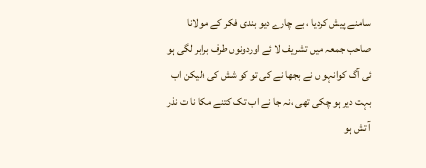سامنے پیش کردیا ، بے چارے دیو بندی فکر کے مولانا صاحب جمعہ میں تشریف لا ئے اوردونوں طرف برابر لگی ہو ئی آگ کوانہو ں نے بجھا نے کی تو کو شش کی ؛لیکن اب بہت دیر ہو چکی تھی ،نہ جا نے اب تک کتنے مکا نا ت نذر آ تش ہو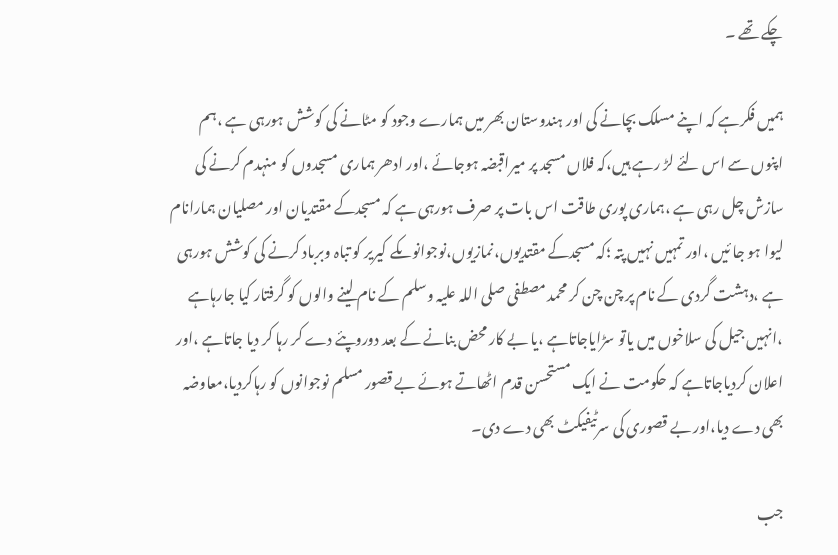چکے تھے ۔

ہمیں فکرہے کہ اپنے مسلک بچانے کی اور ہندوستان بھر میں ہمارے وجود کو مٹانے کی کوشش ہورہی ہے ،ہم اپنوں سے اس لئے لڑ رہے ہیں،کہ فلاں مسجد پر میراقبضہ ہوجائے ،اور ادھر ہماری مسجدوں کو منہدم کرنے کی سازش چل رہی ہے ،ہماری پوری طاقت اس بات پر صرف ہورہی ہے کہ مسجدکے مقتدیان اور مصلیان ہمارانام لیوا ہو جا ئیں ،اور تمہیں نہیں پتہ ؛کہ مسجدکے مقتدیوں،نمازیوں،نوجوانوںکے کیریر کو تباہ وبرباد کرنے کی کوشش ہورہی ہے ،دہشت گردی کے نام پر چن چن کر محمد مصطفی صلی اللہ علیہ وسلم کے نام لینے والوں کو گرفتار کیا جارہاہے ،انہیں جیل کی سلاخوں میں یاتو سڑایاجاتاہے ،یا بے کار محض بنانے کے بعد دوروپئے دے کر رہا کر دیا جاتاہے ،اور اعلان کردیاجاتاہے کہ حکومت نے ایک مستحسن قدم اٹھاتے ہوئے بے قصور مسلم نوجوانوں کو رہاکردیا،معاوضہ بھی دے دیا،اور بے قصوری کی سرٹیفیکٹ بھی دے دی۔

جب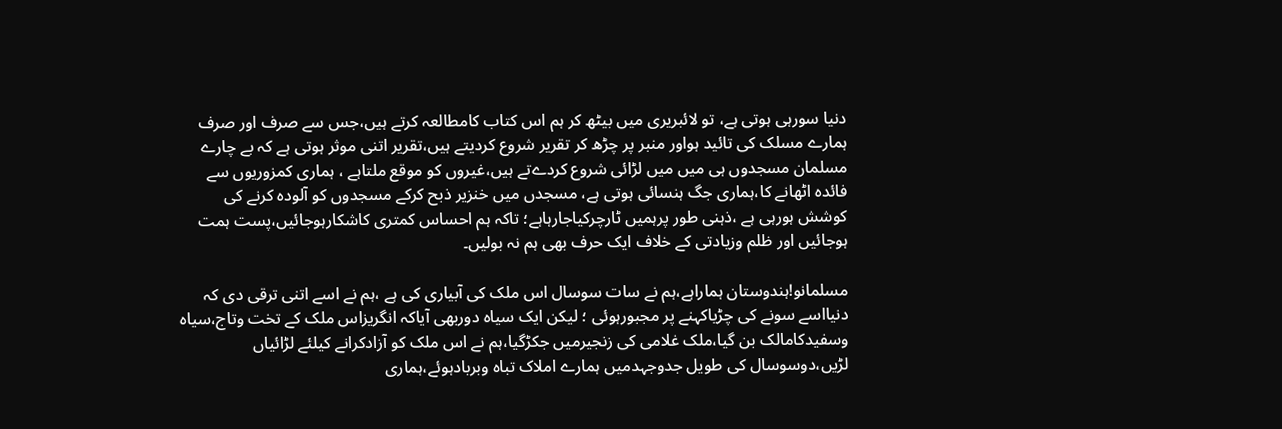دنیا سورہی ہوتی ہے، تو لائبریری میں بیٹھ کر ہم اس کتاب کامطالعہ کرتے ہیں،جس سے صرف اور صرف ہمارے مسلک کی تائید ہواور منبر پر چڑھ کر تقریر شروع کردیتے ہیں،تقریر اتنی موثر ہوتی ہے کہ بے چارے مسلمان مسجدوں ہی میں میں لڑائی شروع کردےتے ہیں،غیروں کو موقع ملتاہے ، ہماری کمزوریوں سے فائدہ اٹھانے کا،ہماری جگ ہنسائی ہوتی ہے، مسجدں میں خنزیر ذبح کرکے مسجدوں کو آلودہ کرنے کی کوشش ہورہی ہے ،ذہنی طور پرہمیں ٹارچرکیاجارہاہے؛ تاکہ ہم احساس کمتری کاشکارہوجائیں،پست ہمت ہوجائیں اور ظلم وزیادتی کے خلاف ایک حرف بھی ہم نہ بولیں۔

مسلمانو!ہندوستان ہماراہے،ہم نے سات سوسال اس ملک کی آبیاری کی ہے ،ہم نے اسے اتنی ترقی دی کہ دنیااسے سونے کی چڑیاکہنے پر مجبورہوئی ؛ لیکن ایک سیاہ دوربھی آیاکہ انگریزاس ملک کے تخت وتاج،سیاہ وسفیدکامالک بن گیا،ملک غلامی کی زنجیرمیں جکڑگیا،ہم نے اس ملک کو آزادکرانے کیلئے لڑائیاں لڑیں،دوسوسال کی طویل جدوجہدمیں ہمارے املاک تباہ وبربادہوئے،ہماری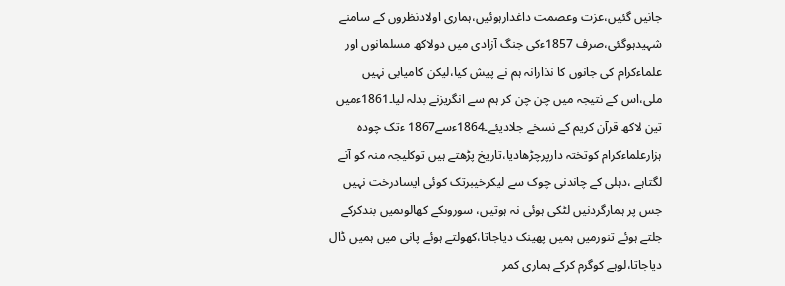جانیں گئیں،عزت وعصمت داغدارہوئیں،ہماری اولادنظروں کے سامنے شہیدہوگئی،صرف 1857ءکی جنگ آزادی میں دولاکھ مسلمانوں اور علماءکرام کی جانوں کا نذارانہ ہم نے پیش کیا،لیکن کامیابی نہیں ملی،اس کے نتیجہ میں چن چن کر ہم سے انگریزنے بدلہ لیا۔1861ءمیں تین لاکھ قرآن کریم کے نسخے جلادیئے۔1864ءسے1867 ءتک چودہ ہزارعلماءکرام کوتختہ دارپرچڑھادیا،تاریخ پڑھتے ہیں توکلیجہ منہ کو آنے لگتاہے ،دہلی کے چاندنی چوک سے لیکرخیبرتک کوئی ایسادرخت نہیں جس پر ہمارگردنیں لٹکی ہوئی نہ ہوتیں، سوروںکے کھالوںمیں بندکرکے جلتے ہوئے تنورمیں ہمیں پھینک دیاجاتا،کھولتے ہوئے پانی میں ہمیں ڈال دیاجاتا،لوہے کوگرم کرکے ہماری کمر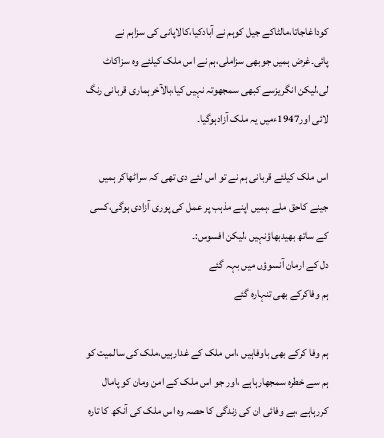کوداغاجاتا،مالٹاکے جیل کوہم نے آبادکیا،کالاپانی کی سزاہم نے پائی۔غرض ہمیں جوبھی سزاملی،ہم نے اس ملک کیلئے وہ سزاکاٹ لی،لیکن انگریزسے کبھی سمجھوتہ نہیں کیا،بالآخرہماری قربانی رنگ لائی اور1947ءمیں یہ ملک آزادہوگیا۔

اس ملک کیلئے قربانی ہم نے تو اس لئے دی تھی کہ سراٹھاکر ہمیں جینے کاحق ملے ،ہمیں اپنے مذہب پر عمل کی پوری آزادی ہوگی،کسی کے ساتھ بھیدبھاؤنہیں ،لیکن افسوس:۔
دل کے ارمان آنسوؤں میں بہہ گئے
ہم وفاکرکے بھی تنہارہ گئے

ہم وفا کرکے بھی باوفاہیں ،اس ملک کے غدارہیں،ملک کی سالمیت کو ہم سے خطرہ سمجھارہاہے ،اور جو اس ملک کے امن ومان کو پامال کررہاہے ،بے وفائی ان کی زندگی کا حصہ وہ اس ملک کی آنکھ کا تارہ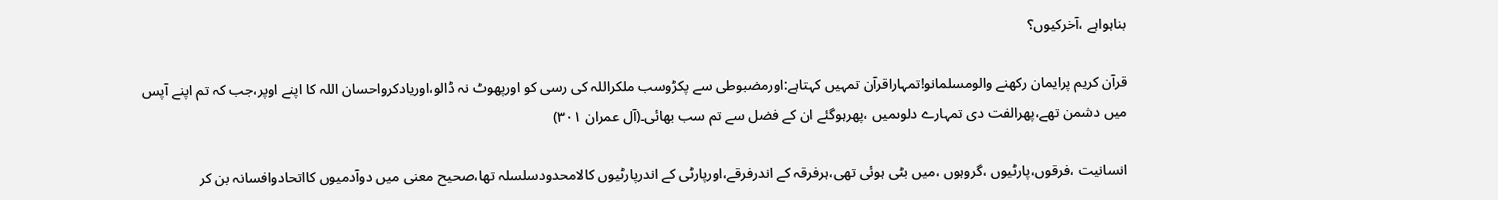بناہواہے ،آخرکیوں؟

قرآن کریم پرایمان رکھنے والومسلمانو!تمہاراقرآن تمہیں کہتاہے:اورمضبوطی سے پکڑوسب ملکراللہ کی رسی کو اورپھوٹ نہ ڈالو،اوریادکرواحسان اللہ کا اپنے اوپر،جب کہ تم اپنے آپس میں دشمن تھے،پھرالفت دی تمہارے دلوںمیں ،پھرہوگئے ان کے فضل سے تم سب بھائی۔(آل عمران ۳۰۱)

انسانیت ،فرقوں،پارٹیوں ،گروہوں ،میں بٹی ہوئی تھی،ہرفرقہ کے اندرفرقے،اورپارٹی کے اندرپارٹیوں کالامحدودسلسلہ تھا،صحیح معنی میں دوآدمیوں کااتحادوافسانہ بن کر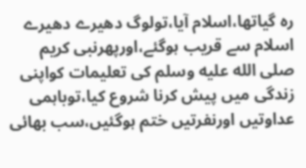رہ گیاتھا،اسلام آیا،تولوگ دھیرے دھیرے اسلام سے قریب ہوگئے،اورپھرنبی کریم صلى الله عليه وسلم کی تعلیمات کواپنی زندگی میں پیش کرنا شروع کیا،توباہمی عداوتیں اورنفرتیں ختم ہوگئیں،سب بھائی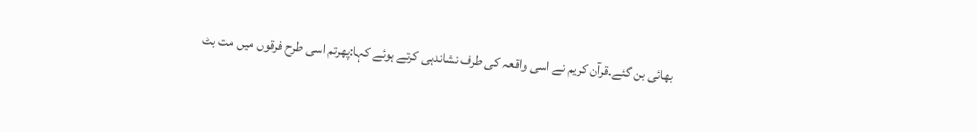بھائی بن گئے۔قرآن کریم نے اسی واقعہ کی طرف نشاندہی کرتے ہوئے کہا:پھرتم اسی طرح فرقوں میں مت بٹ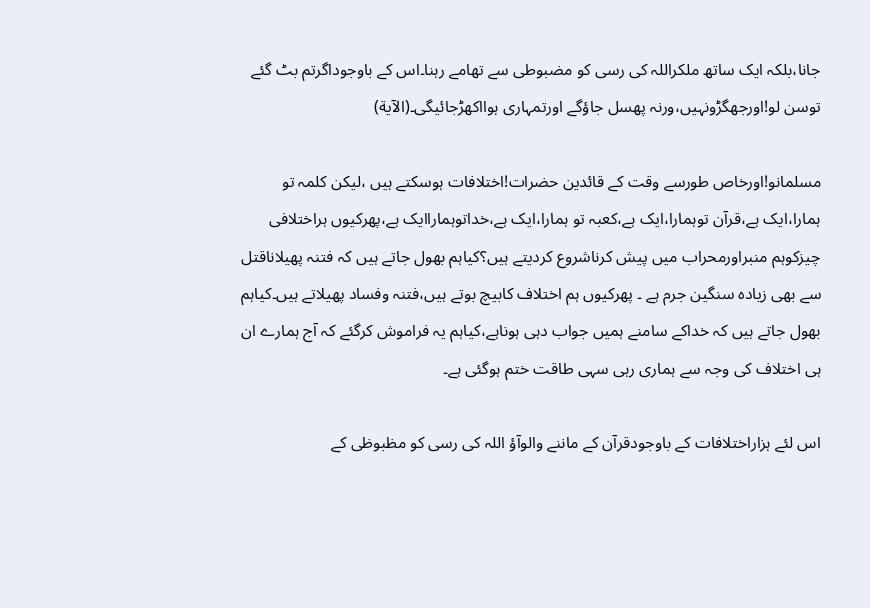جانا،بلکہ ایک ساتھ ملکراللہ کی رسی کو مضبوطی سے تھامے رہنا۔اس کے باوجوداگرتم بٹ گئے توسن لو!اورجھگڑونہیں،ورنہ پھسل جاؤگے اورتمہاری ہوااکھڑجائیگی۔(الآیة)

مسلمانو!اورخاص طورسے وقت کے قائدین حضرات!اختلافات ہوسکتے ہیں ،لیکن کلمہ تو ہمارا،ایک ہے،قرآن توہمارا،ایک ہے،کعبہ تو ہمارا،ایک ہے،خداتوہماراایک ہے،پھرکیوں ہراختلافی چیزکوہم منبراورمحراب میں پیش کرناشروع کردیتے ہیں؟کیاہم بھول جاتے ہیں کہ فتنہ پھیلاناقتل سے بھی زیادہ سنگین جرم ہے ۔ پھرکیوں ہم اختلاف کابیچ بوتے ہیں،فتنہ وفساد پھیلاتے ہیں۔کیاہم بھول جاتے ہیں کہ خداکے سامنے ہمیں جواب دہی ہوناہے،کیاہم یہ فراموش کرگئے کہ آج ہمارے ان ہی اختلاف کی وجہ سے ہماری رہی سہی طاقت ختم ہوگئی ہے۔

اس لئے ہزاراختلافات کے باوجودقرآن کے ماننے والوآؤ اللہ کی رسی کو مظبوظی کے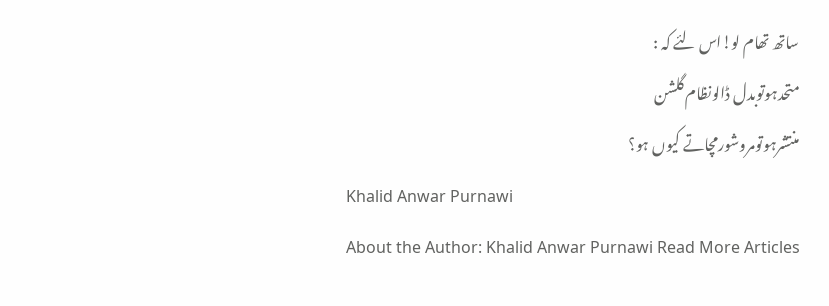ساتھ تھام لو!اس لئے کہ :
متحدہوتوبدل ڈالونظام گلشن
منتشرہوتومروشورمچاتے کیوں ہو؟
Khalid Anwar Purnawi
About the Author: Khalid Anwar Purnawi Read More Articles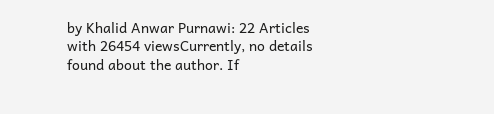by Khalid Anwar Purnawi: 22 Articles with 26454 viewsCurrently, no details found about the author. If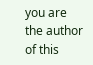you are the author of this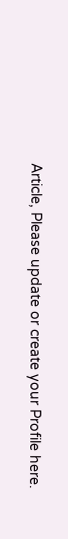Article, Please update or create your Profile here.